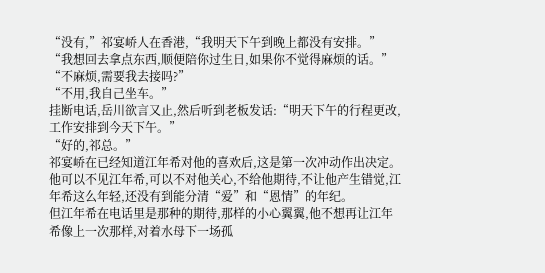“没有,”祁宴峤人在香港,“我明天下午到晚上都没有安排。”
“我想回去拿点东西,顺便陪你过生日,如果你不觉得麻烦的话。”
“不麻烦,需要我去接吗?”
“不用,我自己坐车。”
挂断电话,岳川欲言又止,然后听到老板发话:“明天下午的行程更改,工作安排到今天下午。”
“好的,祁总。”
祁宴峤在已经知道江年希对他的喜欢后,这是第一次冲动作出决定。
他可以不见江年希,可以不对他关心,不给他期待,不让他产生错觉,江年希这么年轻,还没有到能分清“爱”和“恩情”的年纪。
但江年希在电话里是那种的期待,那样的小心翼翼,他不想再让江年希像上一次那样,对着水母下一场孤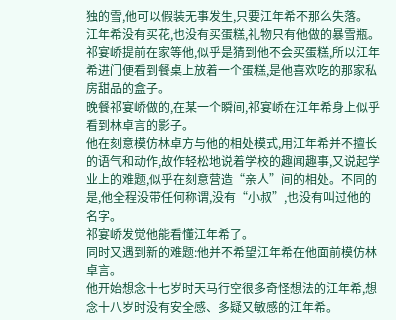独的雪,他可以假装无事发生,只要江年希不那么失落。
江年希没有买花,也没有买蛋糕,礼物只有他做的暴雪瓶。
祁宴峤提前在家等他,似乎是猜到他不会买蛋糕,所以江年希进门便看到餐桌上放着一个蛋糕,是他喜欢吃的那家私房甜品的盒子。
晚餐祁宴峤做的,在某一个瞬间,祁宴峤在江年希身上似乎看到林卓言的影子。
他在刻意模仿林卓方与他的相处模式,用江年希并不擅长的语气和动作,故作轻松地说着学校的趣闻趣事,又说起学业上的难题,似乎在刻意营造“亲人”间的相处。不同的是,他全程没带任何称谓,没有“小叔”,也没有叫过他的名字。
祁宴峤发觉他能看懂江年希了。
同时又遇到新的难题:他并不希望江年希在他面前模仿林卓言。
他开始想念十七岁时天马行空很多奇怪想法的江年希,想念十八岁时没有安全感、多疑又敏感的江年希。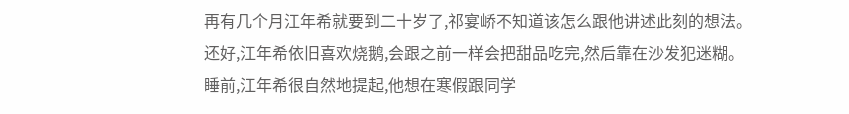再有几个月江年希就要到二十岁了,祁宴峤不知道该怎么跟他讲述此刻的想法。
还好,江年希依旧喜欢烧鹅,会跟之前一样会把甜品吃完,然后靠在沙发犯迷糊。
睡前,江年希很自然地提起,他想在寒假跟同学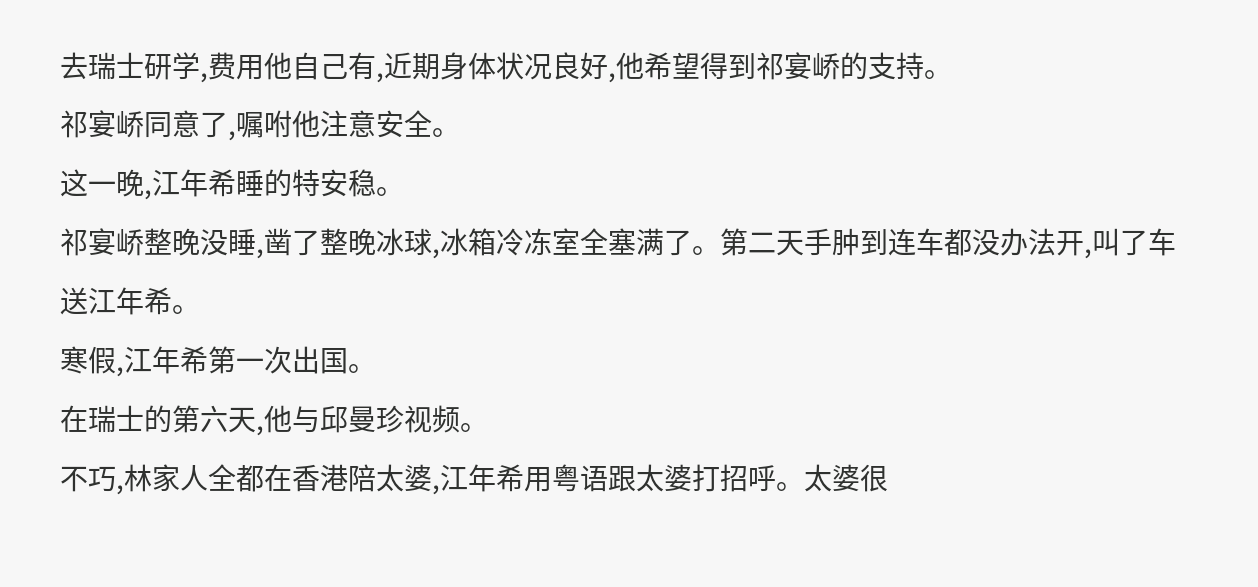去瑞士研学,费用他自己有,近期身体状况良好,他希望得到祁宴峤的支持。
祁宴峤同意了,嘱咐他注意安全。
这一晚,江年希睡的特安稳。
祁宴峤整晚没睡,凿了整晚冰球,冰箱冷冻室全塞满了。第二天手肿到连车都没办法开,叫了车送江年希。
寒假,江年希第一次出国。
在瑞士的第六天,他与邱曼珍视频。
不巧,林家人全都在香港陪太婆,江年希用粤语跟太婆打招呼。太婆很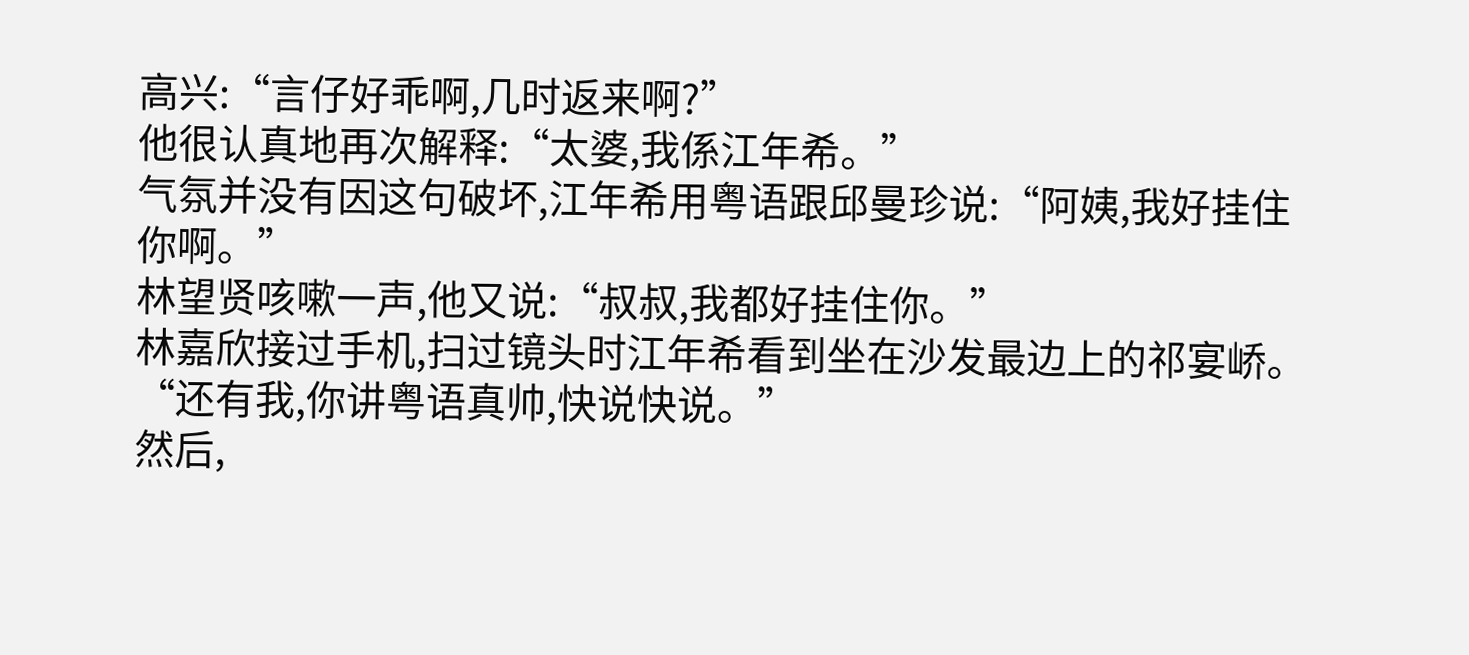高兴:“言仔好乖啊,几时返来啊?”
他很认真地再次解释:“太婆,我係江年希。”
气氛并没有因这句破坏,江年希用粤语跟邱曼珍说:“阿姨,我好挂住你啊。”
林望贤咳嗽一声,他又说:“叔叔,我都好挂住你。”
林嘉欣接过手机,扫过镜头时江年希看到坐在沙发最边上的祁宴峤。
“还有我,你讲粤语真帅,快说快说。”
然后,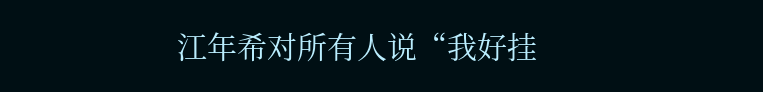江年希对所有人说“我好挂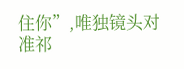住你”,唯独镜头对准祁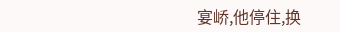宴峤,他停住,换